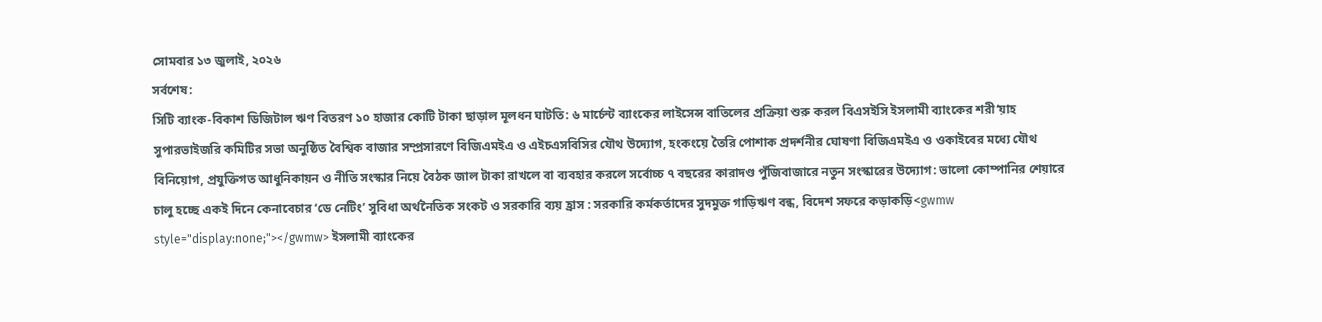সোমবার ১৩ জুলাই, ২০২৬
সর্বশেষ:
সিটি ব্যাংক-বিকাশ ডিজিটাল ঋণ বিতরণ ১০ হাজার কোটি টাকা ছাড়াল মূলধন ঘাটতি: ৬ মার্চেন্ট ব্যাংকের লাইসেন্স বাতিলের প্রক্রিয়া শুরু করল বিএসইসি ইসলামী ব্যাংকের শরী‘য়াহ সুপারভাইজরি কমিটির সভা অনুষ্ঠিত বৈশ্বিক বাজার সম্প্রসারণে বিজিএমইএ ও এইচএসবিসির যৌথ উদ্যোগ, হংকংয়ে তৈরি পোশাক প্রদর্শনীর ঘোষণা বিজিএমইএ ও ওকাইবের মধ্যে যৌথ বিনিয়োগ, প্রযুক্তিগত আধুনিকায়ন ও নীতি সংস্কার নিয়ে বৈঠক জাল টাকা রাখলে বা ব্যবহার করলে সর্বোচ্চ ৭ বছরের কারাদণ্ড পুঁজিবাজারে নতুন সংস্কারের উদ্যোগ: ভালো কোম্পানির শেয়ারে চালু হচ্ছে একই দিনে কেনাবেচার ‘ডে নেটিং’ সুবিধা অর্থনৈতিক সংকট ও সরকারি ব্যয় হ্রাস : সরকারি কর্মকর্তাদের সুদমুক্ত গাড়িঋণ বন্ধ, বিদেশ সফরে কড়াকড়ি<gwmw style="display:none;"></gwmw> ইসলামী ব্যাংকের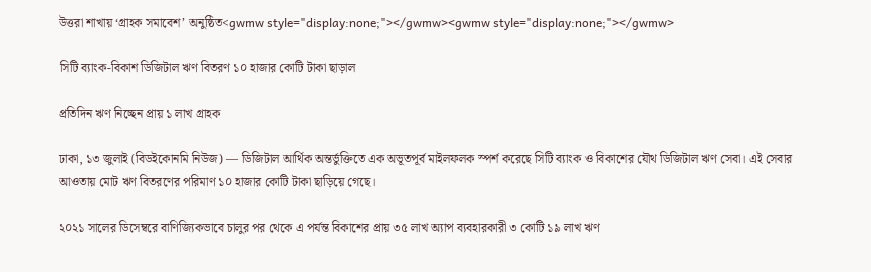উত্তরা শাখায় ‘গ্রাহক সমাবেশ’ অনুষ্ঠিত<gwmw style="display:none;"></gwmw><gwmw style="display:none;"></gwmw>

সিটি ব্যাংক-বিকাশ ডিজিটাল ঋণ বিতরণ ১০ হাজার কোটি টাকা ছাড়াল

প্রতিদিন ঋণ নিচ্ছেন প্রায় ১ লাখ গ্রাহক

ঢাকা, ১৩ জুলাই (বিডইকোনমি নিউজ) — ডিজিটাল আর্থিক অন্তর্ভুক্তিতে এক অভূতপূর্ব মাইলফলক স্পর্শ করেছে সিটি ব্যাংক ও বিকাশের যৌথ ডিজিটাল ঋণ সেবা। এই সেবার আওতায় মোট ঋণ বিতরণের পরিমাণ ১০ হাজার কোটি টাকা ছাড়িয়ে গেছে।

২০২১ সালের ডিসেম্বরে বাণিজ্যিকভাবে চালুর পর থেকে এ পর্যন্ত বিকাশের প্রায় ৩৫ লাখ অ্যাপ ব্যবহারকারী ৩ কোটি ১৯ লাখ ঋণ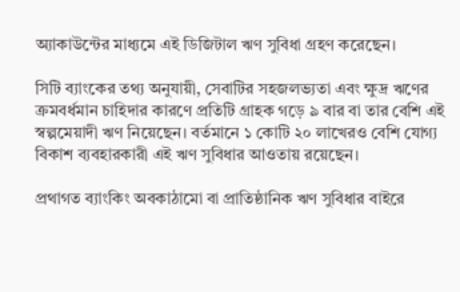অ্যাকাউন্টের মাধ্যমে এই ডিজিটাল ঋণ সুবিধা গ্রহণ করেছেন।

সিটি ব্যাংকের তথ্য অনুযায়ী, সেবাটির সহজলভ্যতা এবং ক্ষুদ্র ঋণের ক্রমবর্ধমান চাহিদার কারণে প্রতিটি গ্রাহক গড়ে ৯ বার বা তার বেশি এই স্বল্পমেয়াদী ঋণ নিয়েছেন। বর্তমানে ১ কোটি ২০ লাখেরও বেশি যোগ্য বিকাশ ব্যবহারকারী এই ঋণ সুবিধার আওতায় রয়েছেন।

প্রথাগত ব্যাংকিং অবকাঠামো বা প্রাতিষ্ঠানিক ঋণ সুবিধার বাইরে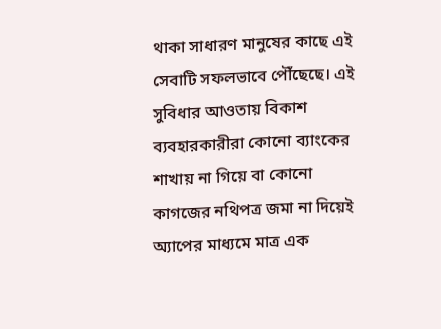থাকা সাধারণ মানুষের কাছে এই সেবাটি সফলভাবে পৌঁছেছে। এই সুবিধার আওতায় বিকাশ ব্যবহারকারীরা কোনো ব্যাংকের শাখায় না গিয়ে বা কোনো কাগজের নথিপত্র জমা না দিয়েই অ্যাপের মাধ্যমে মাত্র এক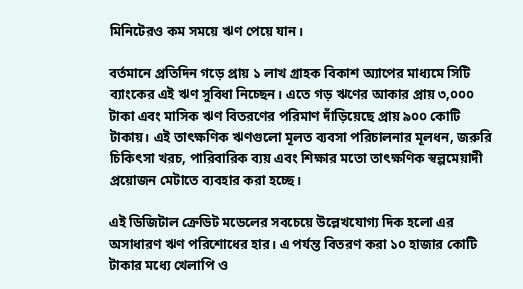মিনিটেরও কম সময়ে ঋণ পেয়ে যান।

বর্তমানে প্রতিদিন গড়ে প্রায় ১ লাখ গ্রাহক বিকাশ অ্যাপের মাধ্যমে সিটি ব্যাংকের এই ঋণ সুবিধা নিচ্ছেন। এতে গড় ঋণের আকার প্রায় ৩,০০০ টাকা এবং মাসিক ঋণ বিতরণের পরিমাণ দাঁড়িয়েছে প্রায় ৯০০ কোটি টাকায়। এই তাৎক্ষণিক ঋণগুলো মূলত ব্যবসা পরিচালনার মূলধন, জরুরি চিকিৎসা খরচ, পারিবারিক ব্যয় এবং শিক্ষার মতো তাৎক্ষণিক স্বল্পমেয়াদী প্রয়োজন মেটাতে ব্যবহার করা হচ্ছে।

এই ডিজিটাল ক্রেডিট মডেলের সবচেয়ে উল্লেখযোগ্য দিক হলো এর অসাধারণ ঋণ পরিশোধের হার। এ পর্যন্ত বিতরণ করা ১০ হাজার কোটি টাকার মধ্যে খেলাপি ও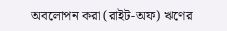অবলোপন করা (রাইট-অফ) ঋণের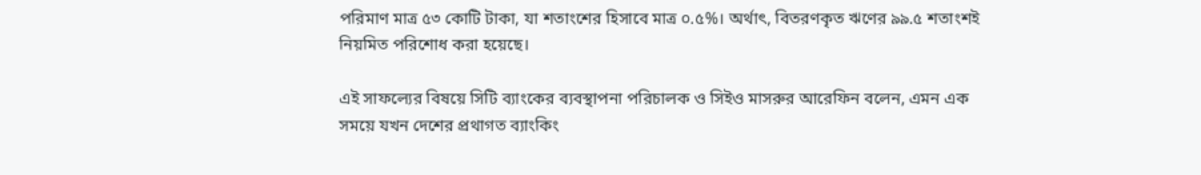পরিমাণ মাত্র ৫৩ কোটি টাকা, যা শতাংশের হিসাবে মাত্র ০.৫%। অর্থাৎ, বিতরণকৃত ঋণের ৯৯.৫ শতাংশই নিয়মিত পরিশোধ করা হয়েছে।

এই সাফল্যের বিষয়ে সিটি ব্যাংকের ব্যবস্থাপনা পরিচালক ও সিইও মাসরুর আরেফিন বলেন, এমন এক সময়ে যখন দেশের প্রথাগত ব্যাংকিং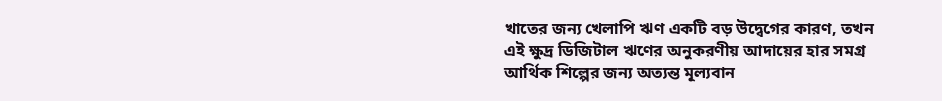খাতের জন্য খেলাপি ঋণ একটি বড় উদ্বেগের কারণ, তখন এই ক্ষুদ্র ডিজিটাল ঋণের অনুকরণীয় আদায়ের হার সমগ্র আর্থিক শিল্পের জন্য অত্যন্ত মূল্যবান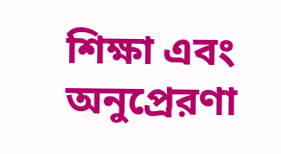শিক্ষা এবং অনুপ্রেরণা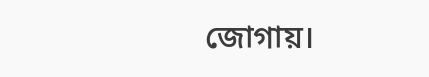জোগায়।